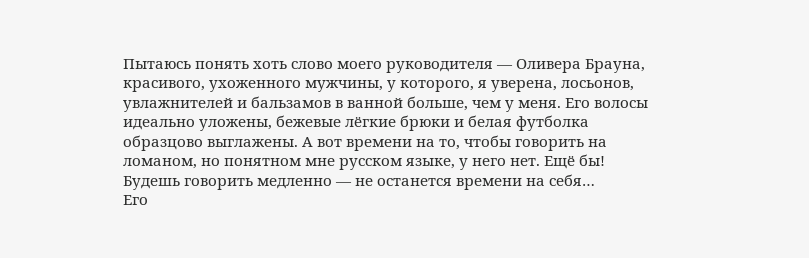Пытаюсь понять хоть слово моего руководителя — Оливера Брауна, красивого, ухоженного мужчины, у которого, я уверена, лосьонов, увлажнителей и бальзамов в ванной больше, чем у меня. Его волосы идеально уложены, бежевые лёгкие брюки и белая футболка образцово выглажены. А вот времени на то, чтобы говорить на ломаном, но понятном мне русском языке, у него нет. Ещё бы! Будешь говорить медленно — не останется времени на себя…
Его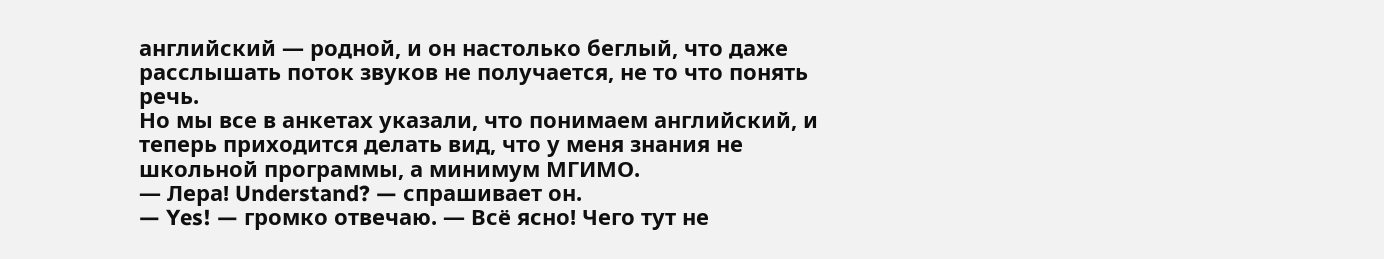английский — родной, и он настолько беглый, что даже расслышать поток звуков не получается, не то что понять речь.
Но мы все в анкетах указали, что понимаем английский, и теперь приходится делать вид, что у меня знания не школьной программы, а минимум МГИМО.
— Лера! Understand? — спрашивает он.
— Yes! — громко отвечаю. — Всё ясно! Чего тут не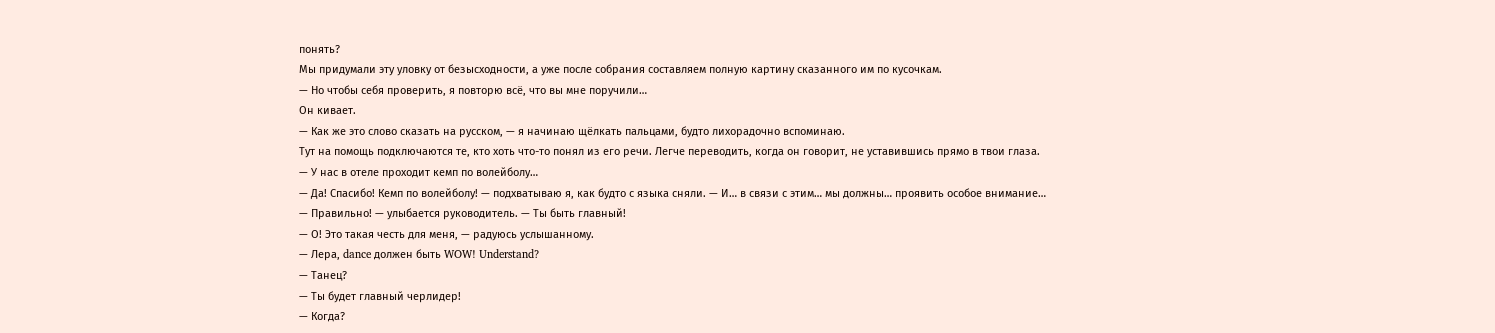понять?
Мы придумали эту уловку от безысходности, а уже после собрания составляем полную картину сказанного им по кусочкам.
— Но чтобы себя проверить, я повторю всё, что вы мне поручили…
Он кивает.
— Как же это слово сказать на русском, — я начинаю щёлкать пальцами, будто лихорадочно вспоминаю.
Тут на помощь подключаются те, кто хоть что-то понял из его речи. Легче переводить, когда он говорит, не уставившись прямо в твои глаза.
— У нас в отеле проходит кемп по волейболу…
— Да! Спасибо! Кемп по волейболу! — подхватываю я, как будто с языка сняли. — И… в связи с этим… мы должны… проявить особое внимание…
— Правильно! — улыбается руководитель. — Ты быть главный!
— О! Это такая честь для меня, — радуюсь услышанному.
— Лера, dance должен быть WOW! Understand?
— Танец?
— Ты будет главный черлидер!
— Когда?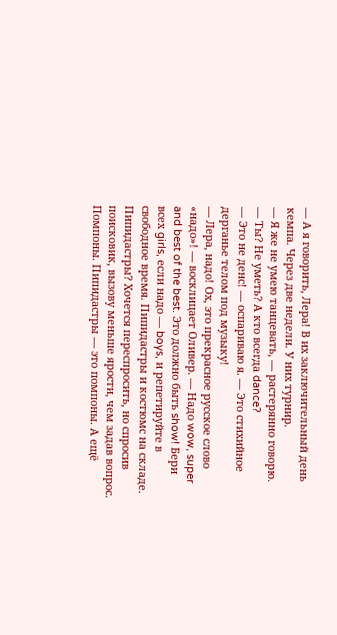— А я говорить, Лера! В их заключительный день кемпа. Через две недели. У них турнир.
— Я же не умею танцевать, — растерянно говорю.
— Ты? Не уметь? А кто всегда dance?
— Это не денс! — оспариваю я. — Это стихийное дерганье телом под музыку!
— Лера, надо! Ох, это прекрасное русское слово «надо»! — восклицает Оливер. — Надо wow, super and best of the best. Это должно быть show! Бери всех girls, если надо — boys, и репетируйте в свободное время. Пипидастры и костюмс на складе.
Пипидастры? Хочется переспросить, но спросив поисковик, вызову меньше ярости, чем задав вопрос.
Помпоны. Пипидастры — это помпоны. А ещё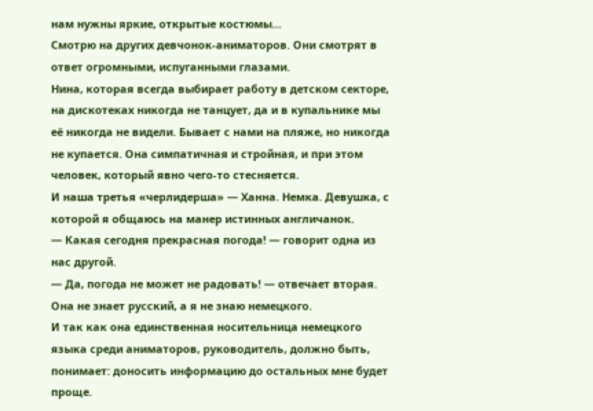нам нужны яркие, открытые костюмы…
Смотрю на других девчонок-аниматоров. Они смотрят в ответ огромными, испуганными глазами.
Нина, которая всегда выбирает работу в детском секторе, на дискотеках никогда не танцует, да и в купальнике мы её никогда не видели. Бывает с нами на пляже, но никогда не купается. Она симпатичная и стройная, и при этом человек, который явно чего-то стесняется.
И наша третья «черлидерша» — Ханна. Немка. Девушка, с которой я общаюсь на манер истинных англичанок.
— Какая сегодня прекрасная погода! — говорит одна из нас другой.
— Да, погода не может не радовать! — отвечает вторая.
Она не знает русский, а я не знаю немецкого.
И так как она единственная носительница немецкого языка среди аниматоров, руководитель, должно быть, понимает: доносить информацию до остальных мне будет проще.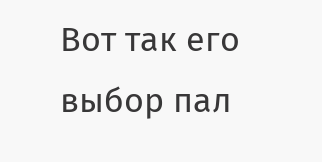Вот так его выбор пал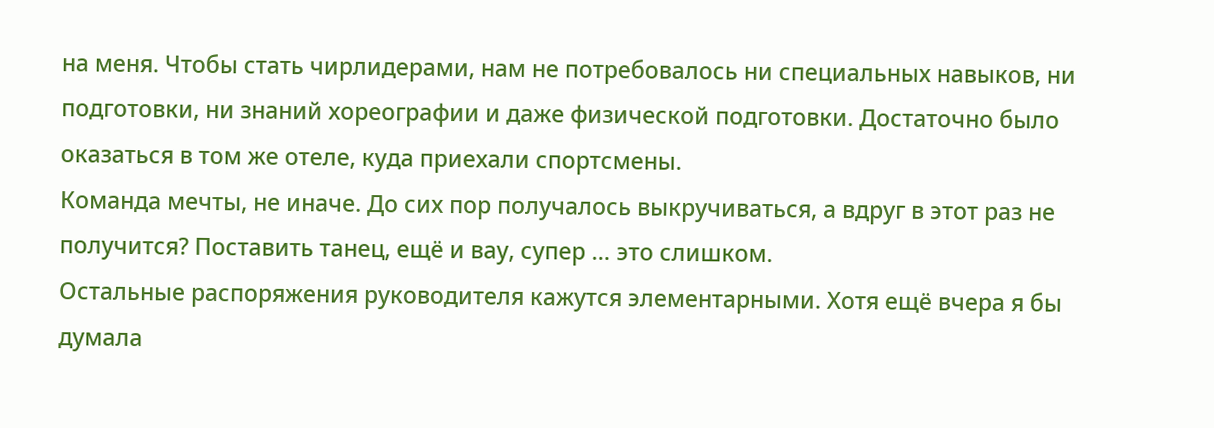на меня. Чтобы стать чирлидерами, нам не потребовалось ни специальных навыков, ни подготовки, ни знаний хореографии и даже физической подготовки. Достаточно было оказаться в том же отеле, куда приехали спортсмены.
Команда мечты, не иначе. До сих пор получалось выкручиваться, а вдруг в этот раз не получится? Поставить танец, ещё и вау, супер … это слишком.
Остальные распоряжения руководителя кажутся элементарными. Хотя ещё вчера я бы думала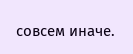совсем иначе.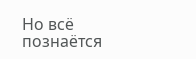Но всё познаётся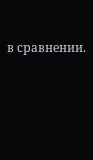в сравнении.